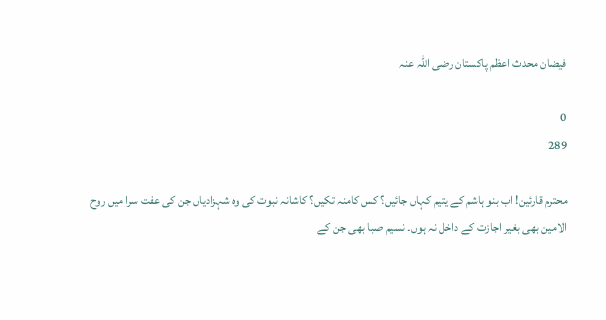فیضان محدث اعظم پاکستان رضی اللہ عنہ

0
289

محترم قارئین! اب بنو ہاشم کے یتیم کہاں جائیں؟ کس کامنہ تکیں؟ کاشانہ نبوت کی وہ شہزادیاں جن کی عفت سرا میں روح الامین بھی بغیر اجازت کے داخل نہ ہوں۔ نسیم صبا بھی جن کے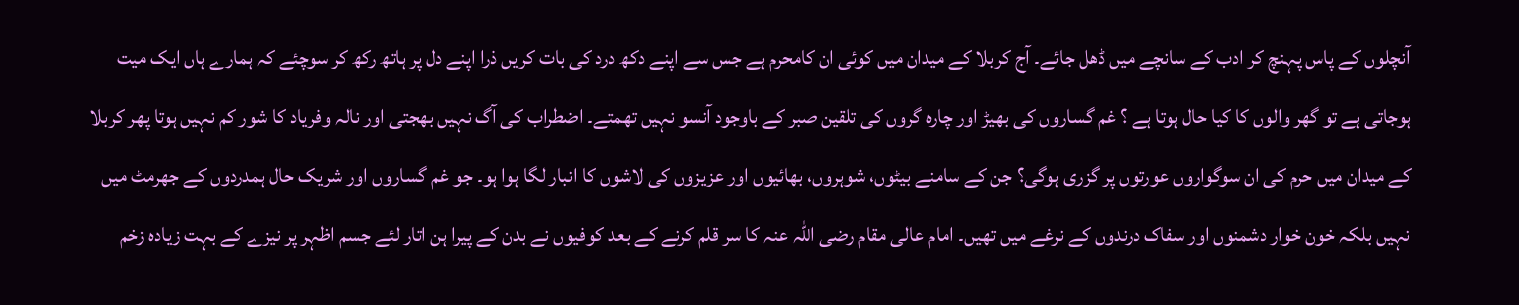آنچلوں کے پاس پہنچ کر ادب کے سانچے میں ڈھل جائے۔ آج کربلا کے میدان میں کوئی ان کامحرم ہے جس سے اپنے دکھ درد کی بات کریں ذرا اپنے دل پر ہاتھ رکھ کر سوچئے کہ ہمارے ہاں ایک میت ہوجاتی ہے تو گھر والوں کا کیا حال ہوتا ہے ؟ غم گساروں کی بھیڑ اور چارہ گروں کی تلقین صبر کے باوجود آنسو نہیں تھمتے۔ اضطراب کی آگ نہیں بھجتی اور نالہ وفریاد کا شور کم نہیں ہوتا پھر کربلا کے میدان میں حرم کی ان سوگواروں عورتوں پر گزری ہوگی؟ جن کے سامنے بیٹوں، شوہروں، بھائیوں اور عزیزوں کی لاشوں کا انبار لگا ہوا ہو۔ جو غم گساروں اور شریک حال ہمدردوں کے جھرمٹ میں نہیں بلکہ خون خوار دشمنوں اور سفاک درندوں کے نرغے میں تھیں۔ امام عالی مقام رضی اللہ عنہ کا سر قلم کرنے کے بعد کوفیوں نے بدن کے پیرا ہن اتار لئے جسم اظہر پر نیزے کے بہت زیادہ زخم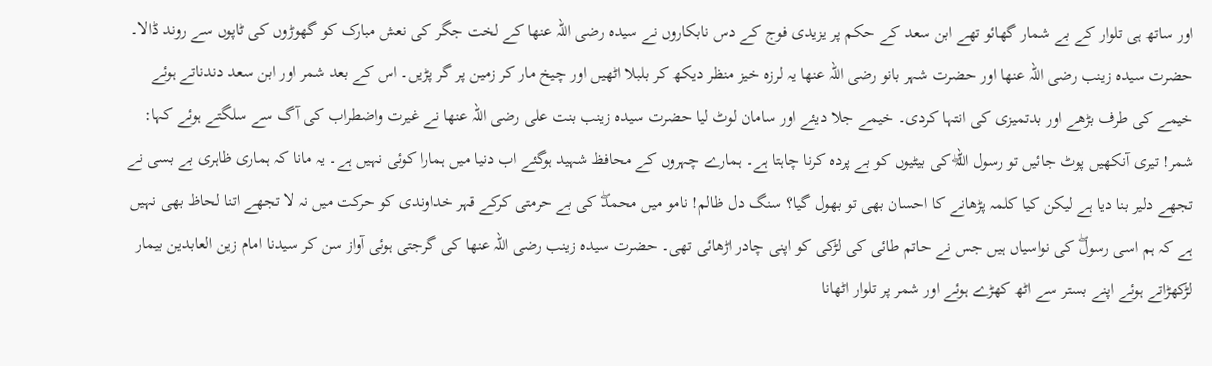اور ساتھ ہی تلوار کے بے شمار گھائو تھے ابن سعد کے حکم پر یزیدی فوج کے دس نابکاروں نے سیدہ رضی اللہ عنھا کے لخت جگر کی نعش مبارک کو گھوڑوں کی ٹاپوں سے روند ڈالا۔ حضرت سیدہ زینب رضی اللہ عنھا اور حضرت شہر بانو رضی اللہ عنھا یہ لرزہ خیز منظر دیکھ کر بلبلا اٹھیں اور چیخ مار کر زمین پر گر پڑیں۔ اس کے بعد شمر اور ابن سعد دندناتے ہوئے خیمے کی طرف بڑھے اور بدتمیزی کی انتہا کردی۔ خیمے جلا دیئے اور سامان لوٹ لیا حضرت سیدہ زینب بنت علی رضی اللہ عنھا نے غیرت واضطراب کی آگ سے سلگتے ہوئے کہا: شمر! تیری آنکھیں پوٹ جائیں تو رسول اللہۖ کی بیٹیوں کو بے پردہ کرنا چاہتا ہے۔ ہمارے چہروں کے محافظ شہید ہوگئے اب دنیا میں ہمارا کوئی نہیں ہے۔ یہ مانا کہ ہماری ظاہری بے بسی نے تجھے دلیر بنا دیا ہے لیکن کیا کلمہ پڑھانے کا احسان بھی تو بھول گیا؟ سنگ دل ظالم! نامو میں محمدۖ کی بے حرمتی کرکے قہر خداوندی کو حرکت میں نہ لا تجھے اتنا لحاظ بھی نہیں ہے کہ ہم اسی رسولۖ کی نواسیاں ہیں جس نے حاتم طائی کی لڑکی کو اپنی چادر اڑھائی تھی۔ حضرت سیدہ زینب رضی اللہ عنھا کی گرجتی ہوئی آواز سن کر سیدنا امام زین العابدین بیمار لڑکھڑاتے ہوئے اپنے بستر سے اٹھ کھڑے ہوئے اور شمر پر تلوار اٹھانا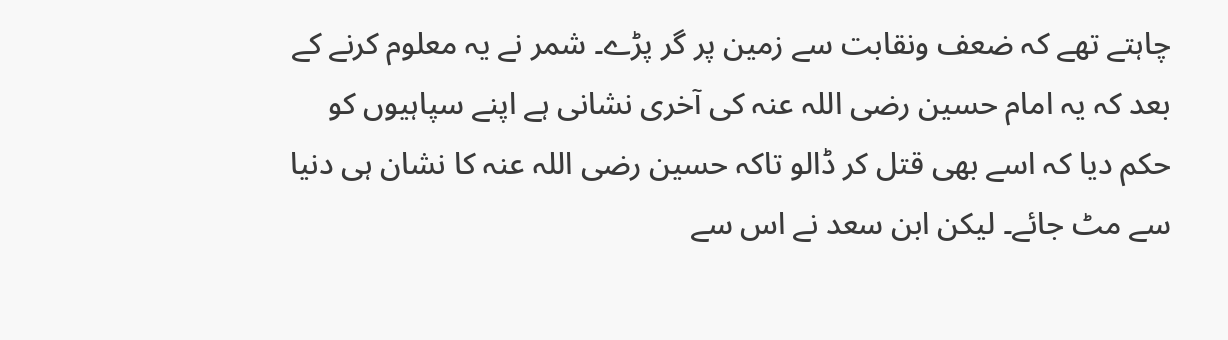چاہتے تھے کہ ضعف ونقابت سے زمین پر گر پڑے۔ شمر نے یہ معلوم کرنے کے بعد کہ یہ امام حسین رضی اللہ عنہ کی آخری نشانی ہے اپنے سپاہیوں کو حکم دیا کہ اسے بھی قتل کر ڈالو تاکہ حسین رضی اللہ عنہ کا نشان ہی دنیا سے مٹ جائے۔ لیکن ابن سعد نے اس سے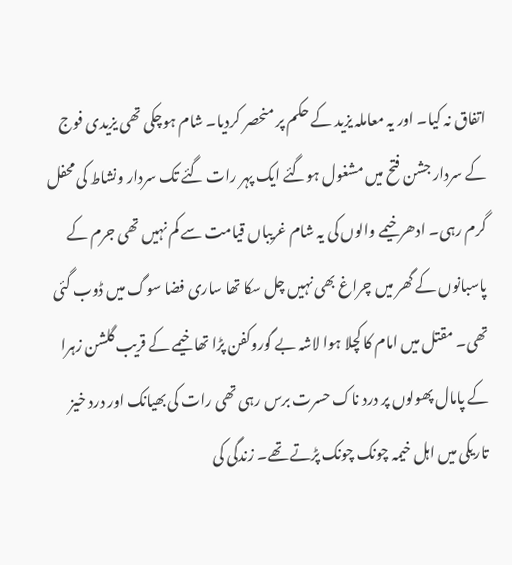اتفاق نہ کیا۔ اور یہ معاملہ یزید کے حکم پر منحصر کردیا۔ شام ہوچکی تھی یزیدی فوج کے سردار جشن فتح میں مشغول ہوگئے ایک پہر رات گئے تک سردار ونشاط کی محفل گرم رہی۔ ادھر خیمے والوں کی یہ شام غریباں قیامت سے کم نہیں تھی جرم کے پاسبانوں کے گھر میں چراغ بھی نہیں چل سکا تھا ساری فضا سوگ میں ڈوب گئی تھی۔ مقتل میں امام کا کچلا ہوا لاشہ بے گوروکفن پڑا تھا خیمے کے قریب گلشن زہرا کے پامال پھولوں پر درد ناک حسرت برس رہی تھی رات کی بھیانک اور درد خیز تاریکی میں اہل خیمہ چونک چونک پڑتے تھے۔ زندگی کی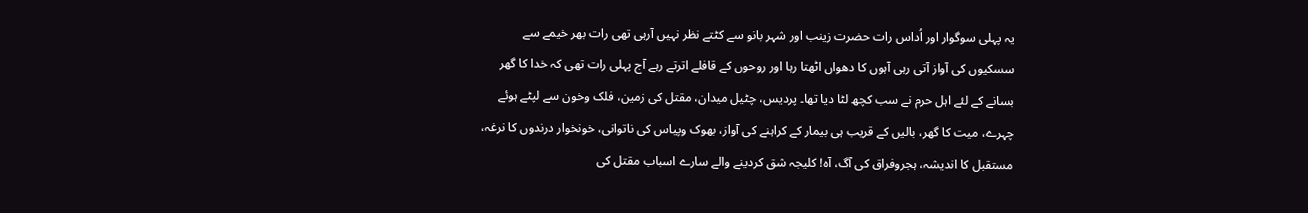یہ پہلی سوگوار اور اُداس رات حضرت زینب اور شہر بانو سے کٹتے نظر نہیں آرہی تھی رات بھر خیمے سے سسکیوں کی آواز آتی رہی آہوں کا دھواں اٹھتا رہا اور روحوں کے قافلے اترتے رہے آج پہلی رات تھی کہ خدا کا گھر بسانے کے لئے اہل حرم نے سب کچھ لٹا دیا تھا۔ پردیس، چٹیل میدان، مقتل کی زمین، فلک وخون سے لپٹے ہوئے چہرے، میت کا گھر، بالیں کے قریب ہی بیمار کے کراہنے کی آواز، بھوک وپیاس کی ناتوانی، خونخوار درندوں کا نرغہ، مستقبل کا اندیشہ، ہجروفراق کی آگ، آہ! کلیجہ شق کردینے والے سارے اسباب مقتل کی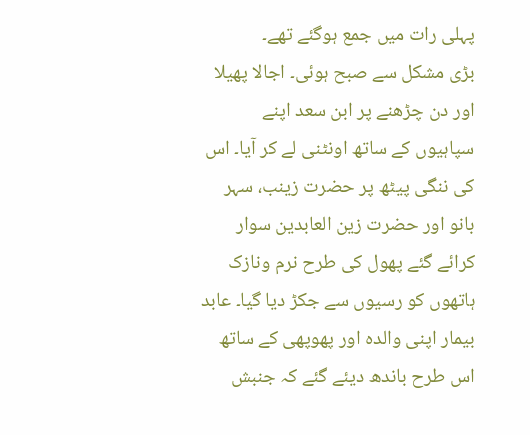پہلی رات میں جمع ہوگئے تھے۔
بڑی مشکل سے صبح ہوئی۔ اجالا پھیلا اور دن چڑھنے پر ابن سعد اپنے سپاہیوں کے ساتھ اونٹنی لے کر آیا۔ اس کی ننگی پیٹھ پر حضرت زینب، سہر بانو اور حضرت زین العابدین سوار کرائے گئے پھول کی طرح نرم ونازک ہاتھوں کو رسیوں سے جکڑ دیا گیا۔ عابد بیمار اپنی والدہ اور پھوپھی کے ساتھ اس طرح باندھ دیئے گئے کہ جنبش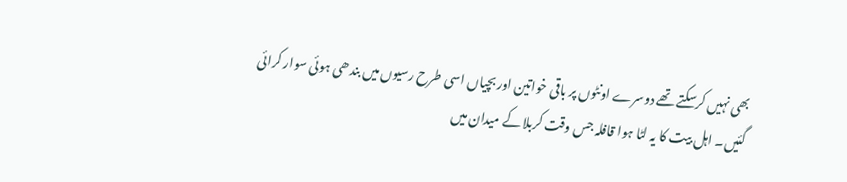بھی نہیں کرسکتے تھے دوسرے اونٹوں پر باقی خواتین اور بچیاں اسی طرح رسیوں میں بندھی ہوئی سوار کرائی گئیں۔ اہل بیت کا یہ لٹا ہوا قافلہ جس وقت کربلا کے میدان میں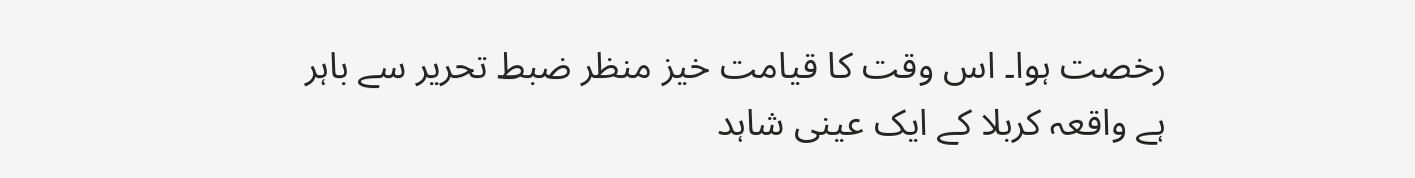رخصت ہوا۔ اس وقت کا قیامت خیز منظر ضبط تحریر سے باہر ہے واقعہ کربلا کے ایک عینی شاہد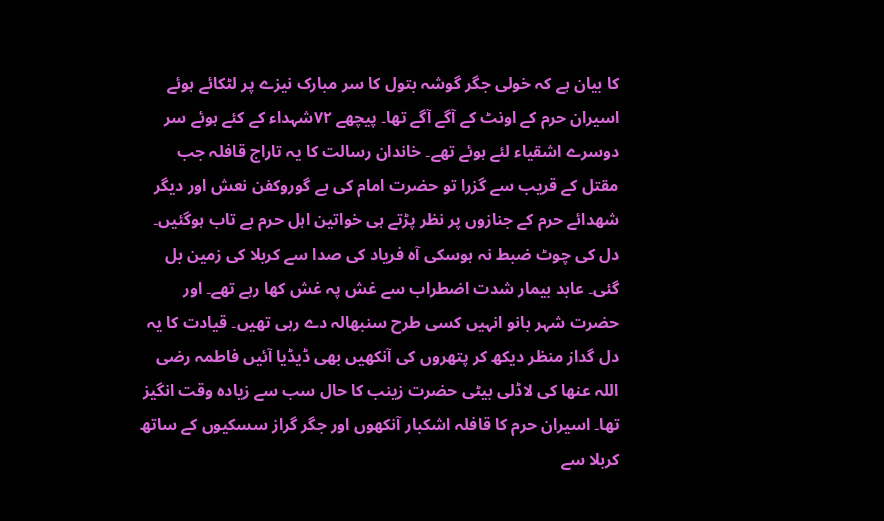کا بیان ہے کہ خولی جگر گوشہ بتول کا سر مبارک نیزے پر لٹکائے ہوئے اسیران حرم کے اونٹ کے آگے آگے تھا۔ پیچھے ٧٢شہداء کے کئے ہوئے سر دوسرے اشقیاء لئے ہوئے تھے۔ خاندان رسالت کا یہ تاراج قافلہ جب مقتل کے قریب سے گزرا تو حضرت امام کی بے گوروکفن نعش اور دیگر شھدائے حرم کے جنازوں پر نظر پڑتے ہی خواتین اہل حرم بے تاب ہوگئیں۔ دل کی چوٹ ضبط نہ ہوسکی آہ فریاد کی صدا سے کربلا کی زمین بل گئی۔ عابد بیمار شدت اضطراب سے غش پہ غش کھا رہے تھے۔ اور حضرت شہر بانو انہیں کسی طرح سنبھالہ دے رہی تھیں۔ قیادت کا یہ دل گداز منظر دیکھ کر پتھروں کی آنکھیں بھی ڈیڈیا آئیں فاطمہ رضی اللہ عنھا کی لاڈلی بیٹی حضرت زینب کا حال سب سے زیادہ وقت انگیز تھا۔ اسیران حرم کا قافلہ اشکبار آنکھوں اور جگر گراز سسکیوں کے ساتھ کربلا سے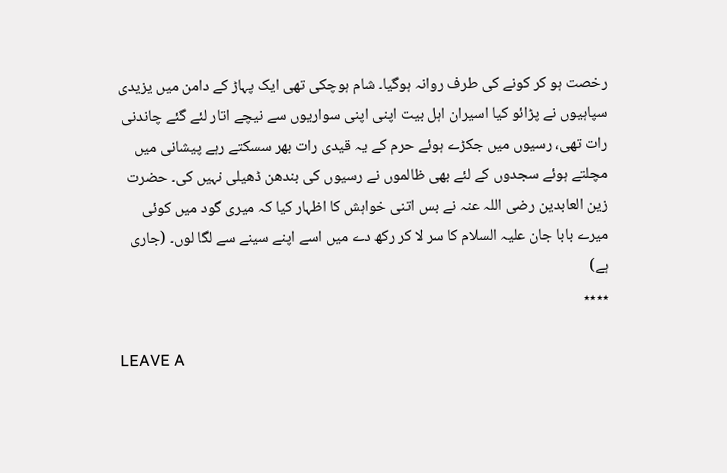رخصت ہو کر کونے کی طرف روانہ ہوگیا۔ شام ہوچکی تھی ایک پہاڑ کے دامن میں یزیدی سپاہیوں نے پڑائو کیا اسیران اہل بیت اپنی اپنی سواریوں سے نیچے اتار لئے گئے چاندنی رات تھی، رسیوں میں جکڑے ہوئے حرم کے یہ قیدی رات بھر سسکتے رہے پیشانی میں مچلتے ہوئے سجدوں کے لئے بھی ظالموں نے رسیوں کی بندھن ڈھیلی نہیں کی۔ حضرت زین العابدین رضی اللہ عنہ نے بس اتنی خواہش کا اظہار کیا کہ میری گود میں کوئی میرے بابا جان علیہ السلام کا سر لا کر رکھ دے میں اسے اپنے سینے سے لگا لوں۔ (جاری ہے)
٭٭٭٭

LEAVE A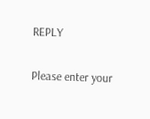REPLY

Please enter your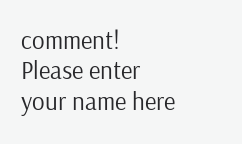comment!
Please enter your name here